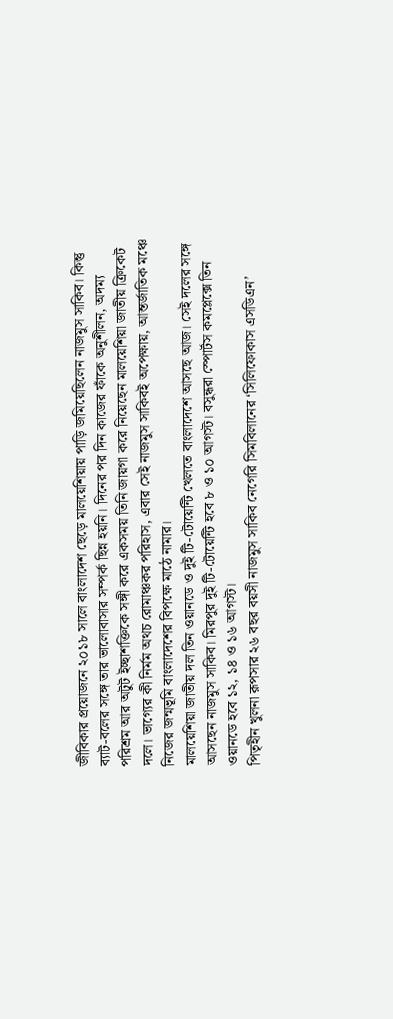জীবিকার প্রয়োজনে ২০১৮ সালে বাংলাদেশ ছেড়ে মালয়েশিয়ায় পাড়ি জমিয়েছিলেন নাজমুস সাকিব। কিন্তু ব্যাট-বলের সঙ্গে তার ভালোবাসার সম্পর্ক ছিন্ন হয়নি। দিনের পর দিন কাজের ফাঁকে অনুশীলন, অদম্য পরিশ্রম আর অটুট ইচ্ছাশক্তিকে সঙ্গী করে একসময় তিনি জায়গা করে নিয়েছেন মালয়েশিয়া জাতীয় ক্রিকেট দলে। ভাগ্যের কী নির্মম অথচ রোমাঞ্চকর পরিহাস, এবার সেই নাজমুস সাকিবই অপেক্ষায়, আন্তর্জাতিক মঞ্চে নিজের জন্মভূমি বাংলাদেশের বিপক্ষে মাঠে নামার।
মালয়েশিয়া জাতীয় দল তিন ওয়ানডে ও দুই টি-টোয়েন্টি খেলতে বাংলাদেশে আসছে আজ। সেই দলের সঙ্গে আসছেন নাজমুস সাকিব। মিরপুর দুই টি-টোয়েন্টি হবে ৮ ও ১০ আগস্ট। বসুন্ধরা স্পোর্টস কমপ্লেক্সে তিন ওয়ানডে হবে ১২, ১৪ ও ১৬ আগস্ট।
পিতৃহীন খুলনা রূপসার ২৬ বছর বয়সী নাজমুস সাকিব নেগেরি সিমবিলানের ‘সিলিফোকাস এসডিএন’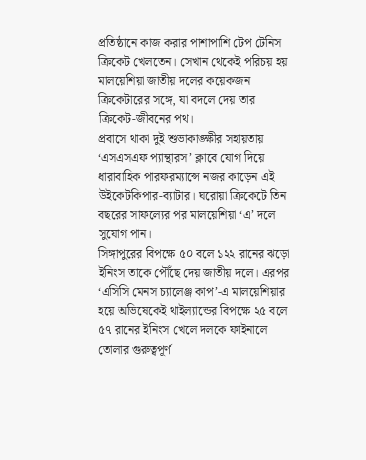প্রতিষ্ঠানে কাজ করার পাশাপাশি টেপ টেনিস ক্রিকেট খেলতেন। সেখান থেকেই পরিচয় হয় মালয়েশিয়া জাতীয় দলের কয়েকজন ক্রিকেটারের সঙ্গে, যা বদলে দেয় তার ক্রিকেট-জীবনের পথ।
প্রবাসে থাকা দুই শুভাকাঙ্ক্ষীর সহায়তায় ‘এসএসএফ প্যান্থারস’ ক্লাবে যোগ দিয়ে ধারাবাহিক পারফরম্যান্সে নজর কাড়েন এই উইকেটকিপার-ব্যাটার। ঘরোয়া ক্রিকেটে তিন বছরের সাফল্যের পর মালয়েশিয়া ‘এ’ দলে সুযোগ পান।
সিঙ্গাপুরের বিপক্ষে ৫০ বলে ১২২ রানের ঝড়ো ইনিংস তাকে পৌঁছে দেয় জাতীয় দলে। এরপর ‘এসিসি মেনস চ্যালেঞ্জ কাপ’-এ মালয়েশিয়ার হয়ে অভিষেকেই থাইল্যান্ডের বিপক্ষে ২৫ বলে ৫৭ রানের ইনিংস খেলে দলকে ফাইনালে তোলার গুরুত্বপূর্ণ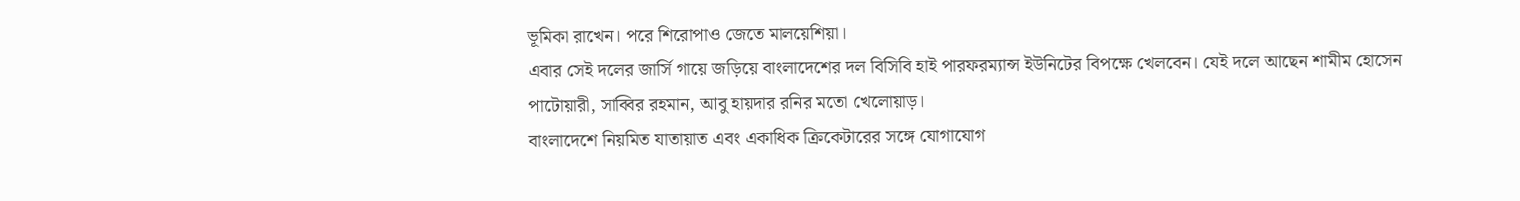ভূমিকা রাখেন। পরে শিরোপাও জেতে মালয়েশিয়া।
এবার সেই দলের জার্সি গায়ে জড়িয়ে বাংলাদেশের দল বিসিবি হাই পারফরম্যান্স ইউনিটের বিপক্ষে খেলবেন। যেই দলে আছেন শামীম হোসেন পাটোয়ারী, সাব্বির রহমান, আবু হায়দার রনির মতো খেলোয়াড়।
বাংলাদেশে নিয়মিত যাতায়াত এবং একাধিক ক্রিকেটারের সঙ্গে যোগাযোগ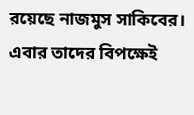রয়েছে নাজমুস সাকিবের। এবার তাদের বিপক্ষেই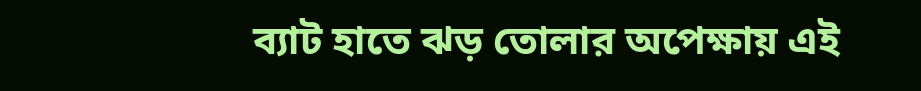ব্যাট হাতে ঝড় তোলার অপেক্ষায় এই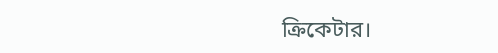ক্রিকেটার।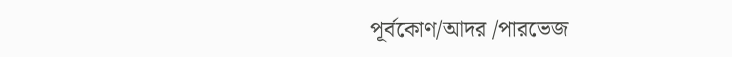পূর্বকোণ/আদর /পারভেজ